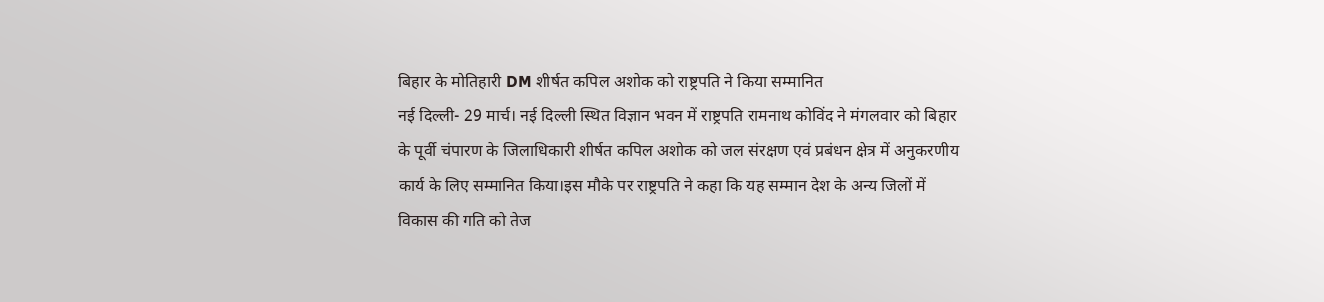बिहार के मोतिहारी DM शीर्षत कपिल अशोक को राष्ट्रपति ने किया सम्मानित
नई दिल्ली- 29 मार्च। नई दिल्ली स्थित विज्ञान भवन में राष्ट्रपति रामनाथ कोविंद ने मंगलवार को बिहार के पूर्वी चंपारण के जिलाधिकारी शीर्षत कपिल अशोक को जल संरक्षण एवं प्रबंधन क्षेत्र में अनुकरणीय कार्य के लिए सम्मानित किया।इस मौके पर राष्ट्रपति ने कहा कि यह सम्मान देश के अन्य जिलों में विकास की गति को तेज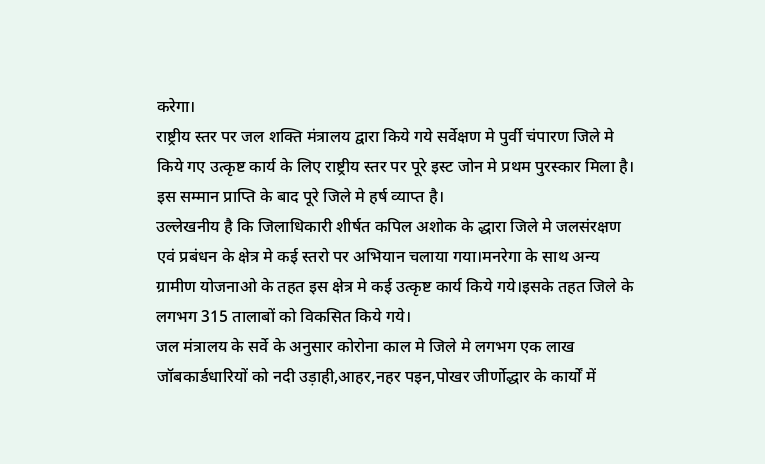करेगा।
राष्ट्रीय स्तर पर जल शक्ति मंत्रालय द्वारा किये गये सर्वेक्षण मे पुर्वी चंपारण जिले मे किये गए उत्कृष्ट कार्य के लिए राष्ट्रीय स्तर पर पूरे इस्ट जोन मे प्रथम पुरस्कार मिला है। इस सम्मान प्राप्ति के बाद पूरे जिले मे हर्ष व्याप्त है।
उल्लेखनीय है कि जिलाधिकारी शीर्षत कपिल अशोक के द्धारा जिले मे जलसंरक्षण एवं प्रबंधन के क्षेत्र मे कई स्तरो पर अभियान चलाया गया।मनरेगा के साथ अन्य ग्रामीण योजनाओ के तहत इस क्षेत्र मे कई उत्कृष्ट कार्य किये गये।इसके तहत जिले के लगभग 315 तालाबों को विकसित किये गये।
जल मंत्रालय के सर्वे के अनुसार कोरोना काल मे जिले मे लगभग एक लाख जॉबकार्डधारियों को नदी उड़ाही,आहर,नहर पइन,पोखर जीर्णोद्धार के कार्यों में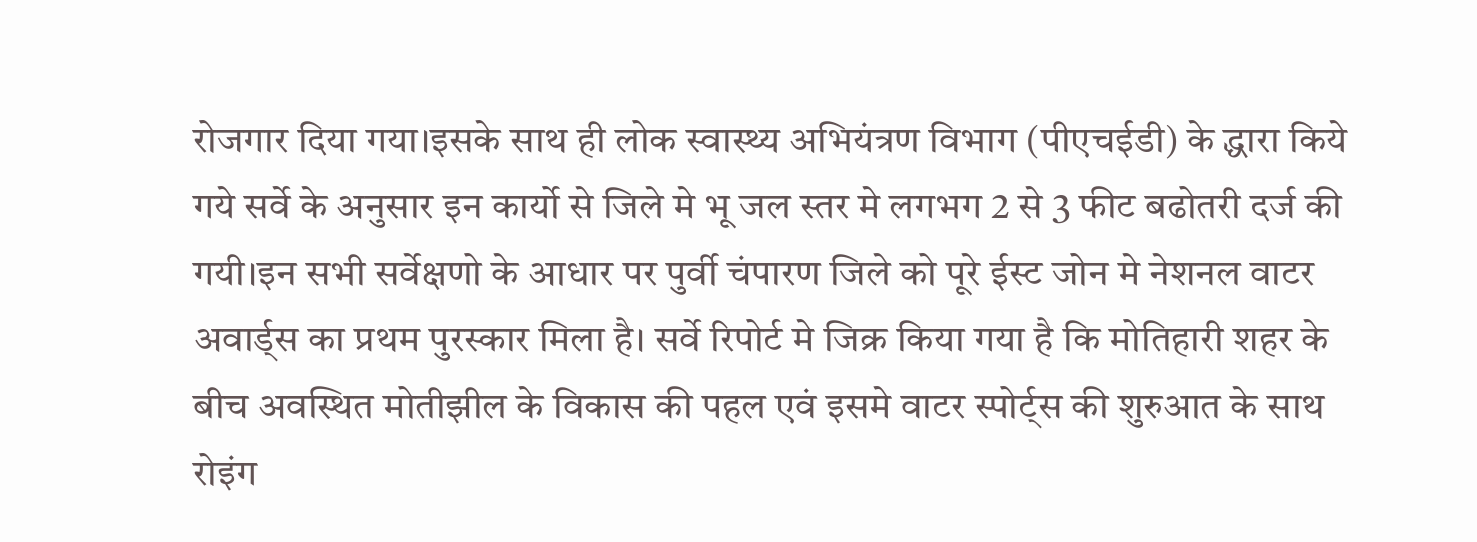रोजगार दिया गया।इसके साथ ही लोक स्वास्थ्य अभियंत्रण विभाग (पीएचईडी) के द्धारा किये गये सर्वे के अनुसार इन कार्यो से जिले मे भू जल स्तर मे लगभग 2 से 3 फीट बढोतरी दर्ज की गयी।इन सभी सर्वेक्षणो के आधार पर पुर्वी चंपारण जिले को पूरे ईस्ट जोन मे नेशनल वाटर अवार्ड्स का प्रथम पुरस्कार मिला है। सर्वे रिपोर्ट मे जिक्र किया गया है कि मोतिहारी शहर के बीच अवस्थित मोतीझील के विकास की पहल एवं इसमे वाटर स्पोर्ट्स की शुरुआत के साथ रोइंग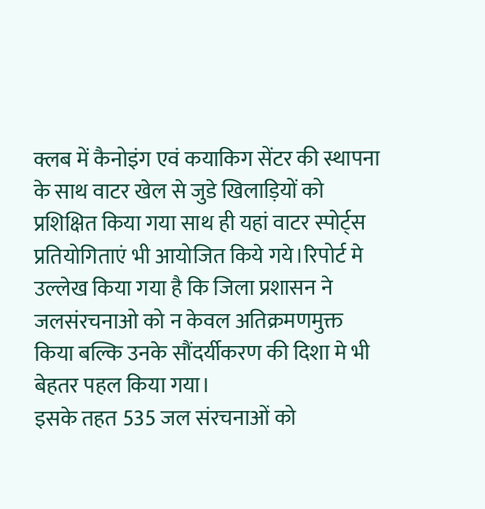क्लब में कैनोइंग एवं कयाकिग सेंटर की स्थापना के साथ वाटर खेल से जुडे खिलाड़ियों को प्रशिक्षित किया गया साथ ही यहां वाटर स्पोर्ट्स प्रतियोगिताएं भी आयोजित किये गये।रिपोर्ट मे उल्लेख किया गया है कि जिला प्रशासन ने जलसंरचनाओ को न केवल अतिक्रमणमुक्त किया बल्कि उनके सौंदर्यीकरण की दिशा मे भी बेहतर पहल किया गया।
इसके तहत 535 जल संरचनाओं को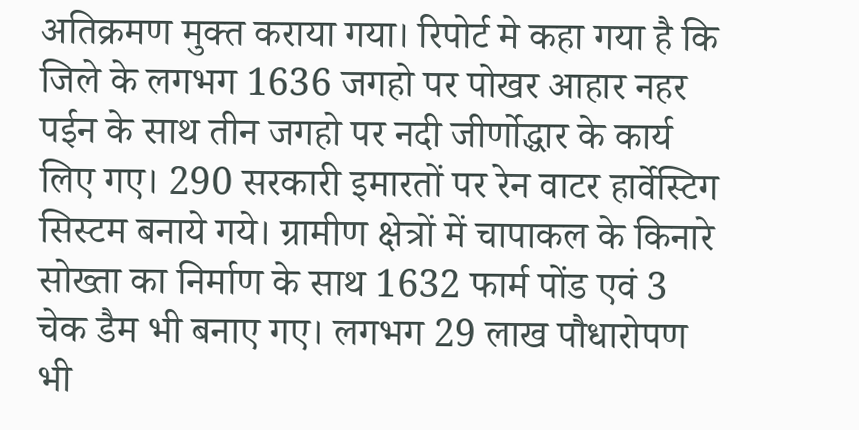अतिक्रमण मुक्त कराया गया। रिपोर्ट मे कहा गया है कि जिले के लगभग 1636 जगहो पर पोखर आहार नहर पईन के साथ तीन जगहो पर नदी जीर्णोद्धार के कार्य लिए गए। 290 सरकारी इमारतों पर रेन वाटर हार्वेस्टिग सिस्टम बनाये गये। ग्रामीण क्षेत्रों में चापाकल के किनारे सोख्ता का निर्माण के साथ 1632 फार्म पोंड एवं 3 चेक डैम भी बनाए गए। लगभग 29 लाख पौधारोपण भी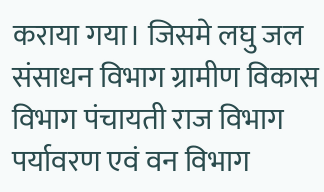कराया गया। जिसमे लघु जल संसाधन विभाग ग्रामीण विकास विभाग पंचायती राज विभाग पर्यावरण एवं वन विभाग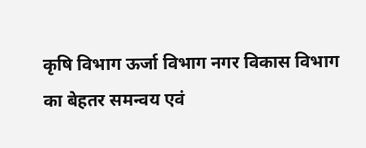कृषि विभाग ऊर्जा विभाग नगर विकास विभाग का बेहतर समन्वय एवं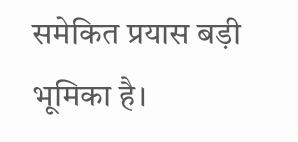समेकित प्रयास बड़ी भूमिका है।